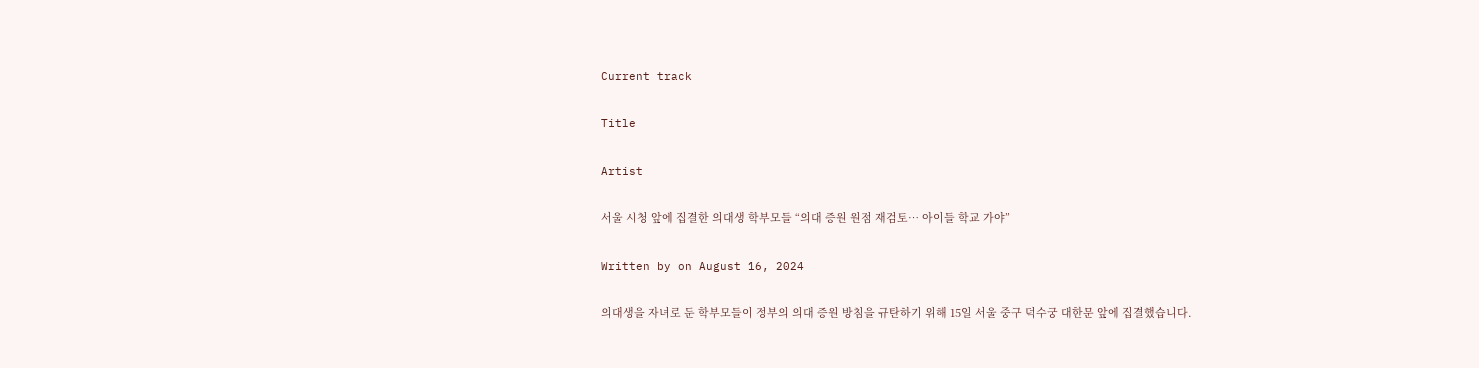Current track

Title

Artist

서울 시청 앞에 집결한 의대생 학부모들 “의대 증원 원점 재검토… 아이들 학교 가야”

Written by on August 16, 2024

의대생을 자녀로 둔 학부모들이 정부의 의대 증원 방침을 규탄하기 위해 15일 서울 중구 덕수궁 대한문 앞에 집결했습니다.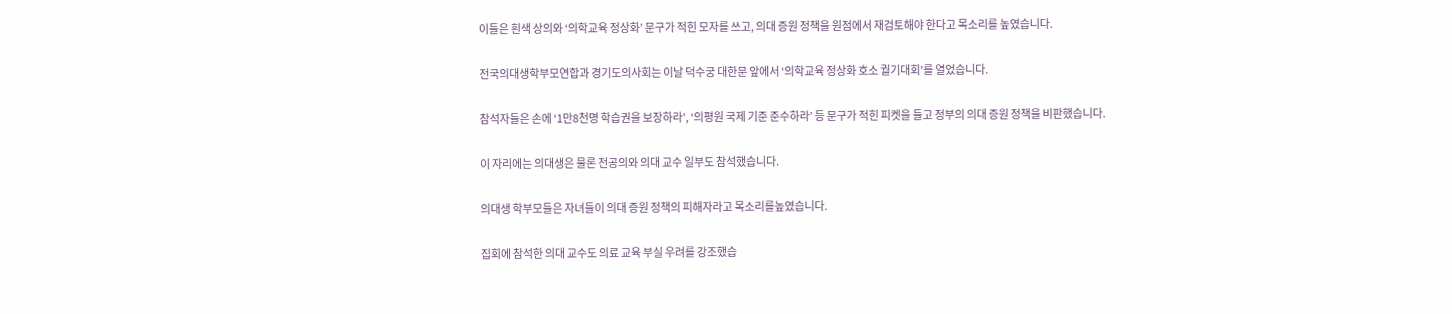이들은 흰색 상의와 ‘의학교육 정상화’ 문구가 적힌 모자를 쓰고, 의대 증원 정책을 원점에서 재검토해야 한다고 목소리를 높였습니다.

전국의대생학부모연합과 경기도의사회는 이날 덕수궁 대한문 앞에서 ‘의학교육 정상화 호소 궐기대회’를 열었습니다.

참석자들은 손에 ‘1만8천명 학습권을 보장하라’, ‘의평원 국제 기준 준수하라’ 등 문구가 적힌 피켓을 들고 정부의 의대 증원 정책을 비판했습니다.

이 자리에는 의대생은 물론 전공의와 의대 교수 일부도 참석했습니다.

의대생 학부모들은 자녀들이 의대 증원 정책의 피해자라고 목소리를높였습니다.

집회에 참석한 의대 교수도 의료 교육 부실 우려를 강조했습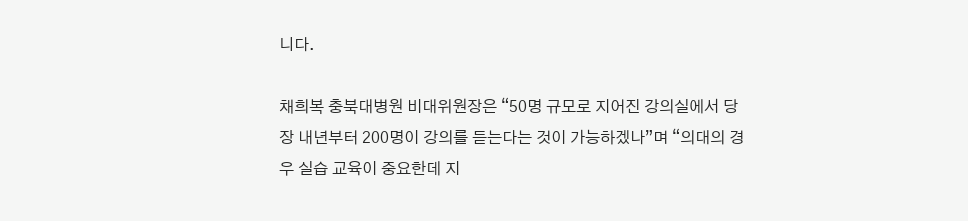니다.

채희복 충북대병원 비대위원장은 “50명 규모로 지어진 강의실에서 당장 내년부터 200명이 강의를 듣는다는 것이 가능하겠나”며 “의대의 경우 실습 교육이 중요한데 지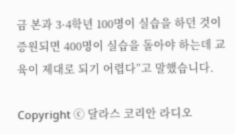금 본과 3·4학년 100명이 실습을 하던 것이 증원되면 400명이 실습을 돌아야 하는데 교육이 제대로 되기 어렵다”고 말했습니다.

Copyright ⓒ 달라스 코리안 라디오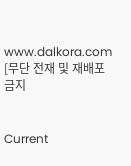www.dalkora.com [무단 전재 및 재배포 금지


Current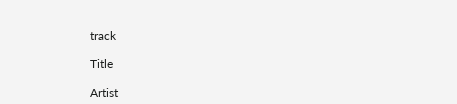track

Title

Artist